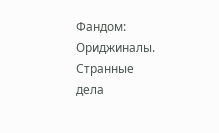Фандом: Ориджиналы. Странные дела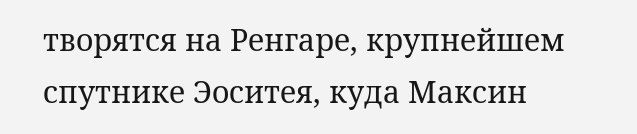творятся на Ренгаре, крупнейшем спутнике Эоситея, куда Максин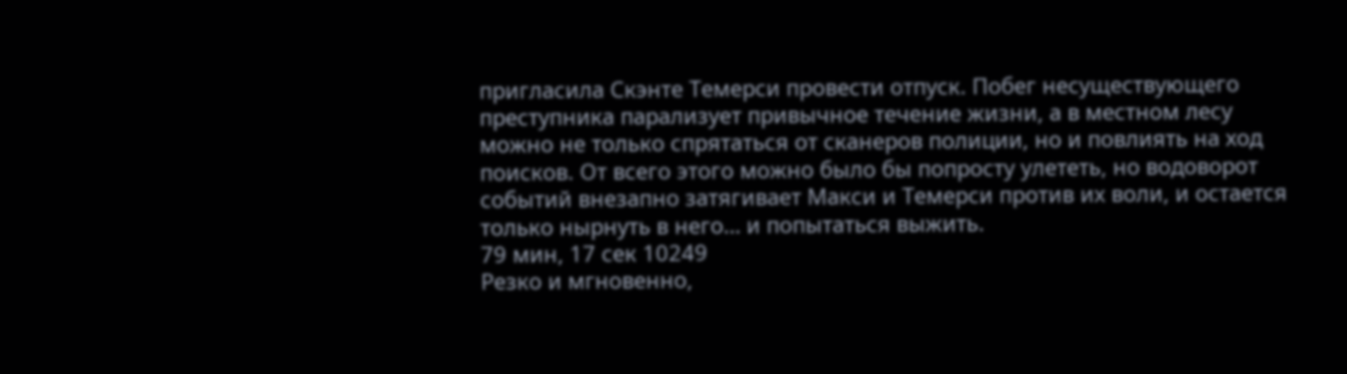пригласила Скэнте Темерси провести отпуск. Побег несуществующего преступника парализует привычное течение жизни, а в местном лесу можно не только спрятаться от сканеров полиции, но и повлиять на ход поисков. От всего этого можно было бы попросту улететь, но водоворот событий внезапно затягивает Макси и Темерси против их воли, и остается только нырнуть в него… и попытаться выжить.
79 мин, 17 сек 10249
Резко и мгновенно,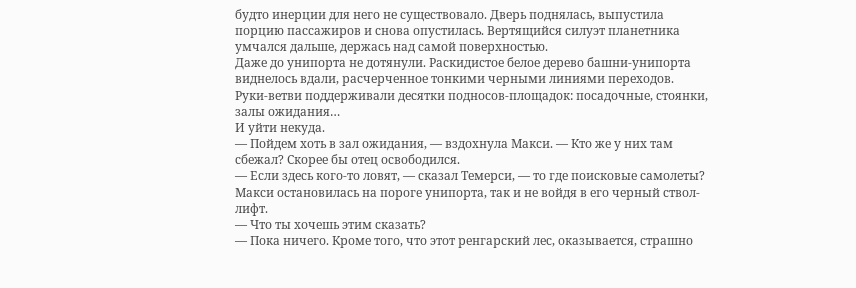будто инерции для него не существовало. Дверь поднялась, выпустила порцию пассажиров и снова опустилась. Вертящийся силуэт планетника умчался дальше, держась над самой поверхностью.
Даже до унипорта не дотянули. Раскидистое белое дерево башни-унипорта виднелось вдали, расчерченное тонкими черными линиями переходов. Руки-ветви поддерживали десятки подносов-площадок: посадочные, стоянки, залы ожидания…
И уйти некуда.
— Пойдем хоть в зал ожидания, — вздохнула Макси. — Кто же у них там сбежал? Скорее бы отец освободился.
— Если здесь кого-то ловят, — сказал Темерси, — то где поисковые самолеты?
Макси остановилась на пороге унипорта, так и не войдя в его черный ствол-лифт.
— Что ты хочешь этим сказать?
— Пока ничего. Кроме того, что этот ренгарский лес, оказывается, страшно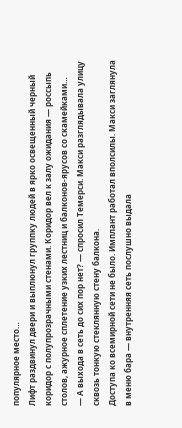популярное место…
Лифт раздвинул двери и выплюнул группку людей в ярко освещенный черный коридор с полупрозрачными стенами. Коридор вел к залу ожидания — россыпь столов, ажурное сплетение узких лестниц и балконов-ярусов со скамейками…
— А выхода в сеть до сих пор нет? — спросил Темерси. Макси разглядывала улицу сквозь тонкую стеклянную стену балкона.
Доступа ко всемирной сети не было. Имплант работал вполсилы. Макси заглянула в меню бара — внутренняя сеть послушно выдала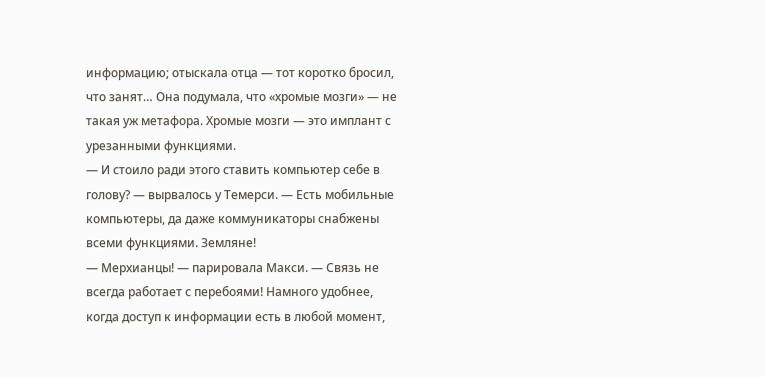информацию; отыскала отца — тот коротко бросил, что занят… Она подумала, что «хромые мозги» — не такая уж метафора. Хромые мозги — это имплант с урезанными функциями.
— И стоило ради этого ставить компьютер себе в голову? — вырвалось у Темерси. — Есть мобильные компьютеры, да даже коммуникаторы снабжены всеми функциями. Земляне!
— Мерхианцы! — парировала Макси. — Связь не всегда работает с перебоями! Намного удобнее, когда доступ к информации есть в любой момент,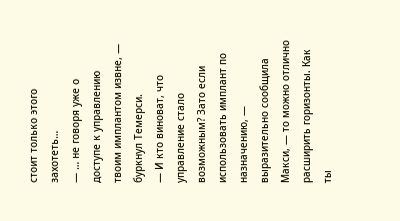стоит только этого захотеть…
— … не говоря уже о доступе к управлению твоим имплантом извне, — буркнул Темерси.
— И кто виноват, что управление стало возможным? Зато если использовать имплант по назначению, — выразительно сообщила Макси, — то можно отлично расширить горизонты. Как ты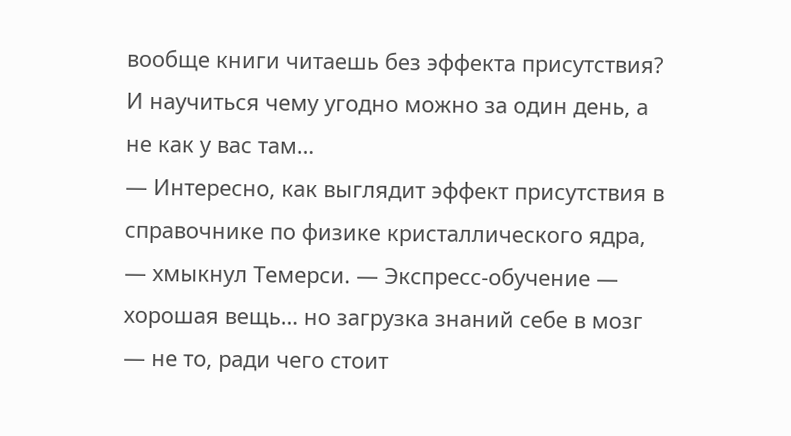вообще книги читаешь без эффекта присутствия? И научиться чему угодно можно за один день, а не как у вас там…
— Интересно, как выглядит эффект присутствия в справочнике по физике кристаллического ядра, — хмыкнул Темерси. — Экспресс-обучение — хорошая вещь… но загрузка знаний себе в мозг — не то, ради чего стоит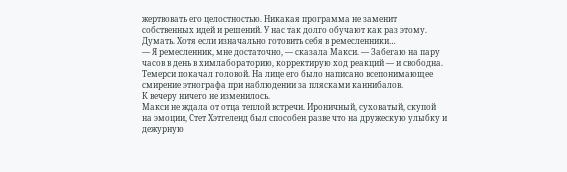жертвовать его целостностью. Никакая программа не заменит собственных идей и решений. У нас так долго обучают как раз этому. Думать. Хотя если изначально готовить себя в ремесленники…
— Я ремесленник, мне достаточно, — сказала Макси. — Забегаю на пару часов в день в химлабораторию, корректирую ход реакций — и свободна.
Темерси покачал головой. На лице его было написано всепонимающее смирение этнографа при наблюдении за плясками каннибалов.
К вечеру ничего не изменилось.
Макси не ждала от отца теплой встречи. Ироничный, суховатый, скупой на эмоции, Стет Хэтгеленд был способен разве что на дружескую улыбку и дежурную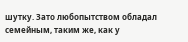шутку. Зато любопытством обладал семейным, таким же, как у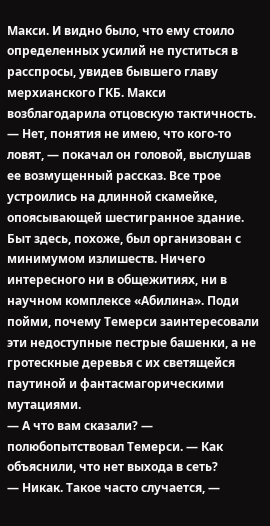Макси. И видно было, что ему стоило определенных усилий не пуститься в расспросы, увидев бывшего главу мерхианского ГКБ. Макси возблагодарила отцовскую тактичность.
— Нет, понятия не имею, что кого-то ловят, — покачал он головой, выслушав ее возмущенный рассказ. Все трое устроились на длинной скамейке, опоясывающей шестигранное здание. Быт здесь, похоже, был организован с минимумом излишеств. Ничего интересного ни в общежитиях, ни в научном комплексе «Абилина». Поди пойми, почему Темерси заинтересовали эти недоступные пестрые башенки, а не гротескные деревья с их светящейся паутиной и фантасмагорическими мутациями.
— А что вам сказали? — полюбопытствовал Темерси. — Как объяснили, что нет выхода в сеть?
— Никак. Такое часто случается, —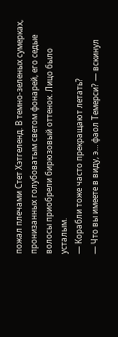пожал плечами Стет Хэтгеленд. В темно-зеленых сумерках, пронизанных голубоватым светом фонарей, его седые волосы приобрели бирюзовый оттенок. Лицо было усталым.
— Корабли тоже часто прекращают летать?
— Что вы имеете в виду, э… фаол Темерси? — вскинул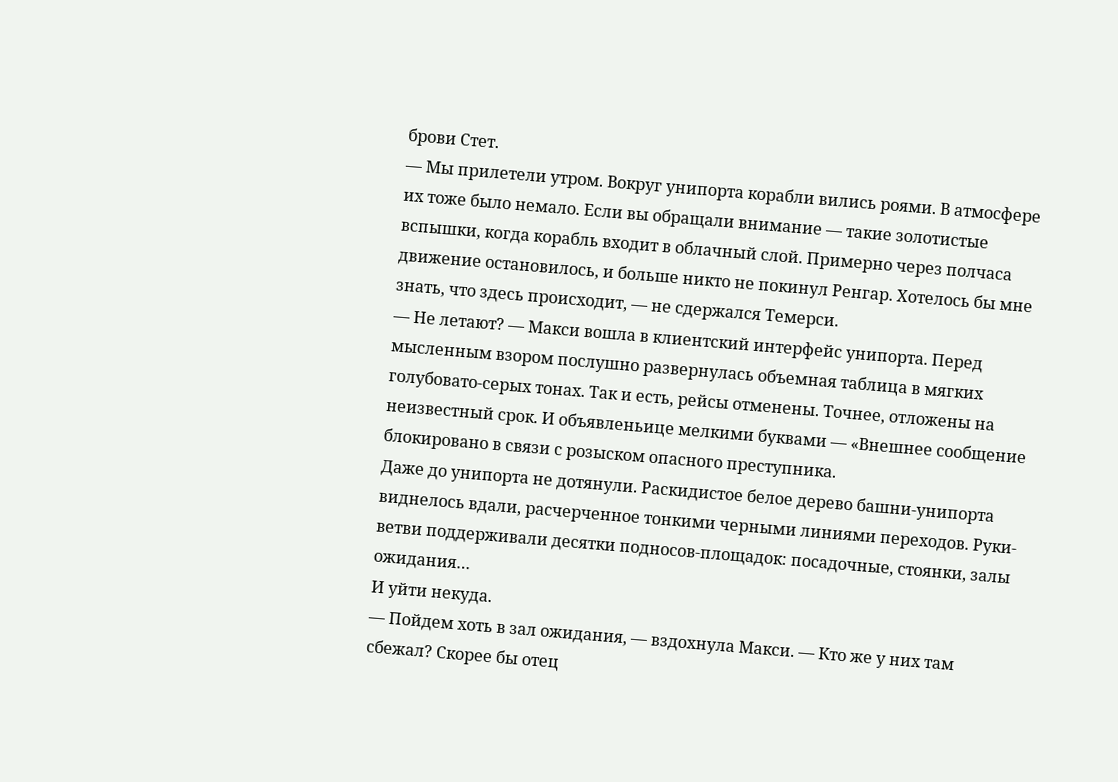брови Стет.
— Мы прилетели утром. Вокруг унипорта корабли вились роями. В атмосфере их тоже было немало. Если вы обращали внимание — такие золотистые вспышки, когда корабль входит в облачный слой. Примерно через полчаса движение остановилось, и больше никто не покинул Ренгар. Хотелось бы мне знать, что здесь происходит, — не сдержался Темерси.
— Не летают? — Макси вошла в клиентский интерфейс унипорта. Перед мысленным взором послушно развернулась объемная таблица в мягких голубовато-серых тонах. Так и есть, рейсы отменены. Точнее, отложены на неизвестный срок. И объявленьице мелкими буквами — «Внешнее сообщение блокировано в связи с розыском опасного преступника.
Даже до унипорта не дотянули. Раскидистое белое дерево башни-унипорта виднелось вдали, расчерченное тонкими черными линиями переходов. Руки-ветви поддерживали десятки подносов-площадок: посадочные, стоянки, залы ожидания…
И уйти некуда.
— Пойдем хоть в зал ожидания, — вздохнула Макси. — Кто же у них там сбежал? Скорее бы отец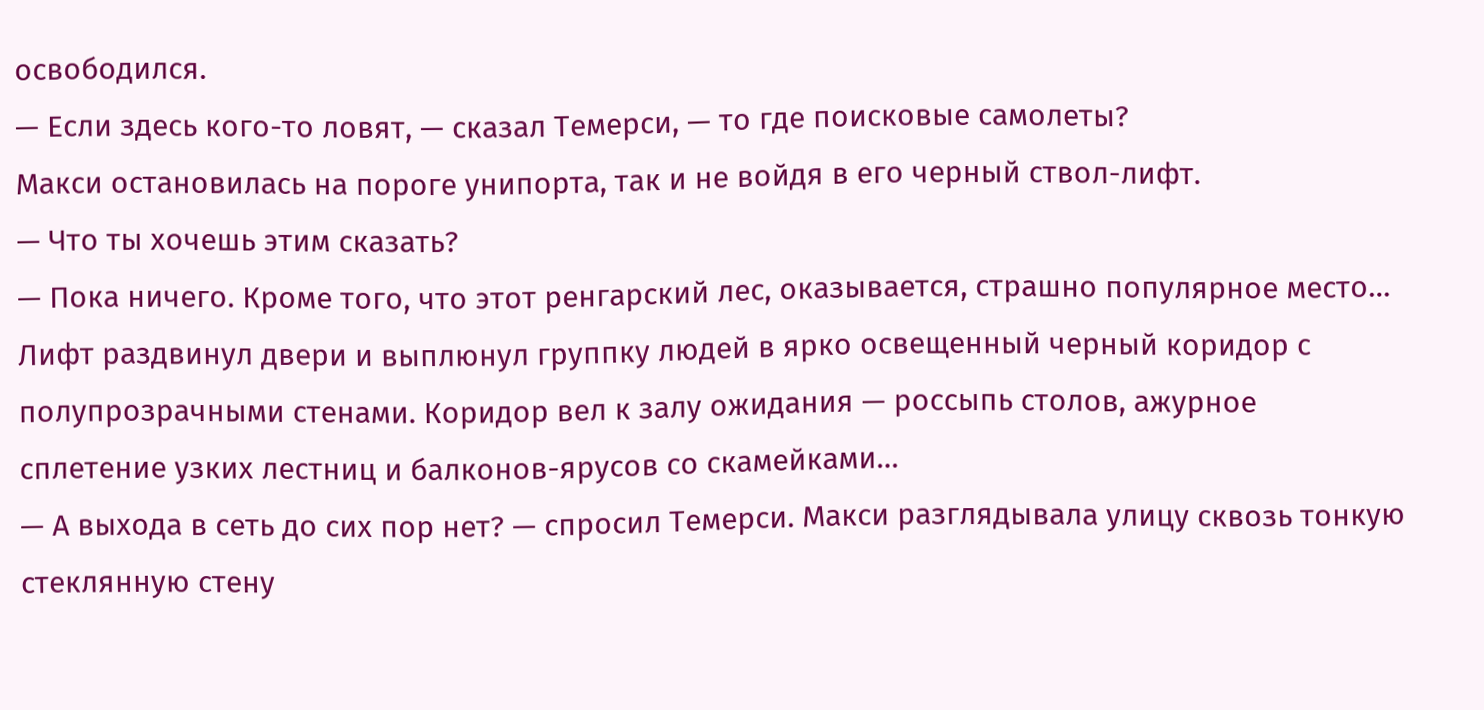освободился.
— Если здесь кого-то ловят, — сказал Темерси, — то где поисковые самолеты?
Макси остановилась на пороге унипорта, так и не войдя в его черный ствол-лифт.
— Что ты хочешь этим сказать?
— Пока ничего. Кроме того, что этот ренгарский лес, оказывается, страшно популярное место…
Лифт раздвинул двери и выплюнул группку людей в ярко освещенный черный коридор с полупрозрачными стенами. Коридор вел к залу ожидания — россыпь столов, ажурное сплетение узких лестниц и балконов-ярусов со скамейками…
— А выхода в сеть до сих пор нет? — спросил Темерси. Макси разглядывала улицу сквозь тонкую стеклянную стену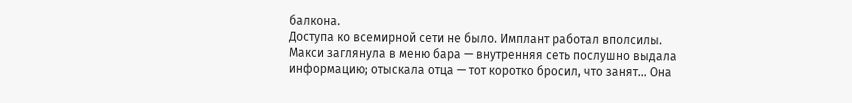балкона.
Доступа ко всемирной сети не было. Имплант работал вполсилы. Макси заглянула в меню бара — внутренняя сеть послушно выдала информацию; отыскала отца — тот коротко бросил, что занят… Она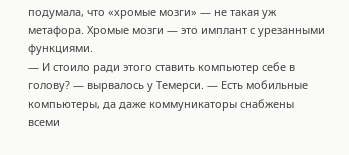подумала, что «хромые мозги» — не такая уж метафора. Хромые мозги — это имплант с урезанными функциями.
— И стоило ради этого ставить компьютер себе в голову? — вырвалось у Темерси. — Есть мобильные компьютеры, да даже коммуникаторы снабжены всеми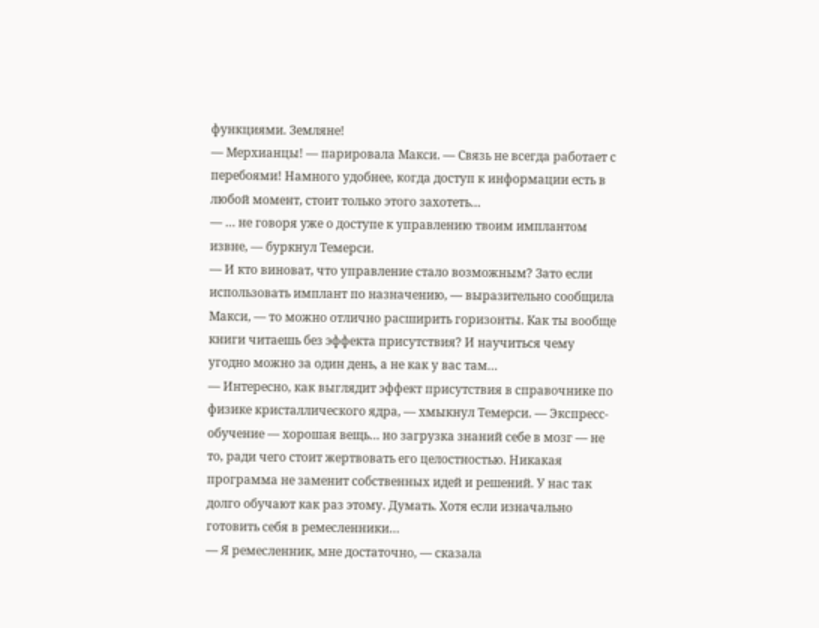функциями. Земляне!
— Мерхианцы! — парировала Макси. — Связь не всегда работает с перебоями! Намного удобнее, когда доступ к информации есть в любой момент, стоит только этого захотеть…
— … не говоря уже о доступе к управлению твоим имплантом извне, — буркнул Темерси.
— И кто виноват, что управление стало возможным? Зато если использовать имплант по назначению, — выразительно сообщила Макси, — то можно отлично расширить горизонты. Как ты вообще книги читаешь без эффекта присутствия? И научиться чему угодно можно за один день, а не как у вас там…
— Интересно, как выглядит эффект присутствия в справочнике по физике кристаллического ядра, — хмыкнул Темерси. — Экспресс-обучение — хорошая вещь… но загрузка знаний себе в мозг — не то, ради чего стоит жертвовать его целостностью. Никакая программа не заменит собственных идей и решений. У нас так долго обучают как раз этому. Думать. Хотя если изначально готовить себя в ремесленники…
— Я ремесленник, мне достаточно, — сказала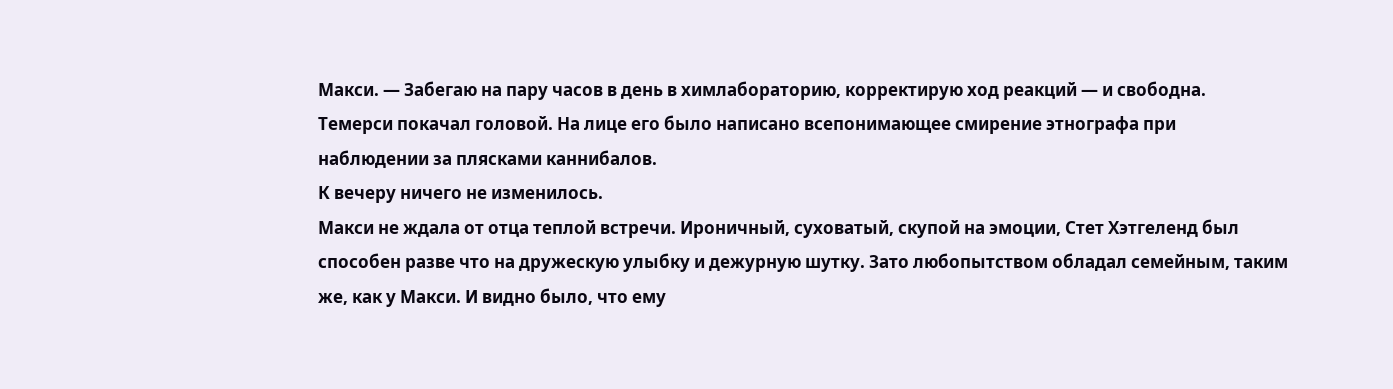Макси. — Забегаю на пару часов в день в химлабораторию, корректирую ход реакций — и свободна.
Темерси покачал головой. На лице его было написано всепонимающее смирение этнографа при наблюдении за плясками каннибалов.
К вечеру ничего не изменилось.
Макси не ждала от отца теплой встречи. Ироничный, суховатый, скупой на эмоции, Стет Хэтгеленд был способен разве что на дружескую улыбку и дежурную шутку. Зато любопытством обладал семейным, таким же, как у Макси. И видно было, что ему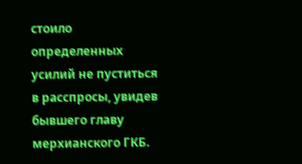стоило определенных усилий не пуститься в расспросы, увидев бывшего главу мерхианского ГКБ.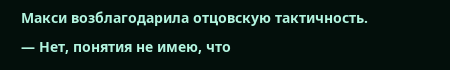Макси возблагодарила отцовскую тактичность.
— Нет, понятия не имею, что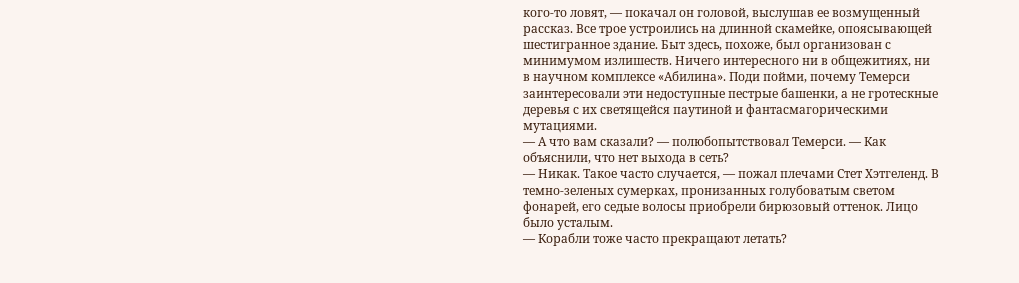кого-то ловят, — покачал он головой, выслушав ее возмущенный рассказ. Все трое устроились на длинной скамейке, опоясывающей шестигранное здание. Быт здесь, похоже, был организован с минимумом излишеств. Ничего интересного ни в общежитиях, ни в научном комплексе «Абилина». Поди пойми, почему Темерси заинтересовали эти недоступные пестрые башенки, а не гротескные деревья с их светящейся паутиной и фантасмагорическими мутациями.
— А что вам сказали? — полюбопытствовал Темерси. — Как объяснили, что нет выхода в сеть?
— Никак. Такое часто случается, — пожал плечами Стет Хэтгеленд. В темно-зеленых сумерках, пронизанных голубоватым светом фонарей, его седые волосы приобрели бирюзовый оттенок. Лицо было усталым.
— Корабли тоже часто прекращают летать?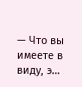— Что вы имеете в виду, э…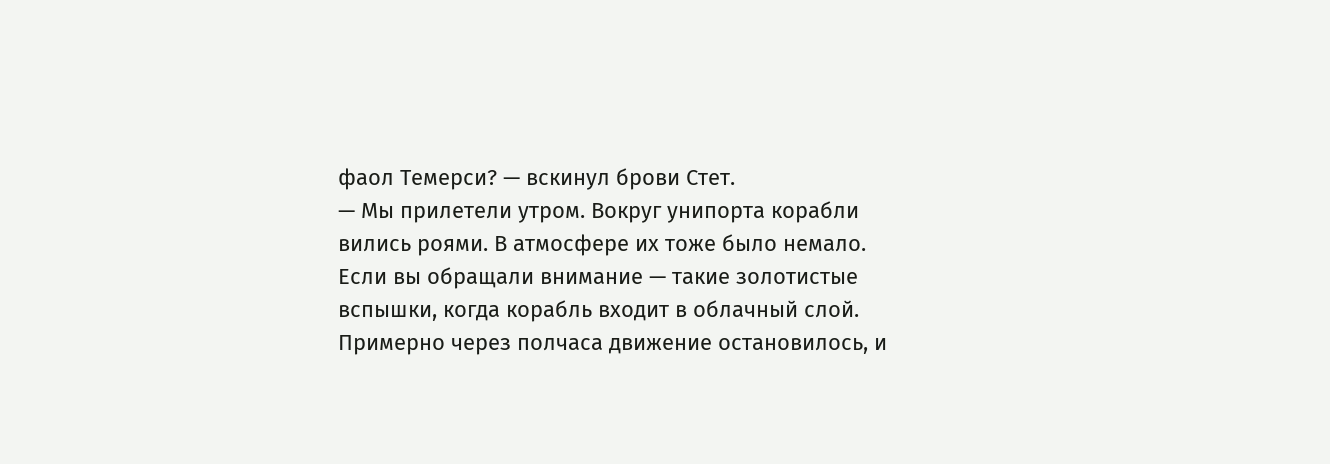фаол Темерси? — вскинул брови Стет.
— Мы прилетели утром. Вокруг унипорта корабли вились роями. В атмосфере их тоже было немало. Если вы обращали внимание — такие золотистые вспышки, когда корабль входит в облачный слой. Примерно через полчаса движение остановилось, и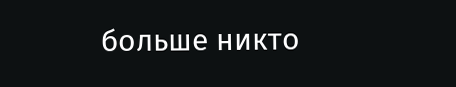больше никто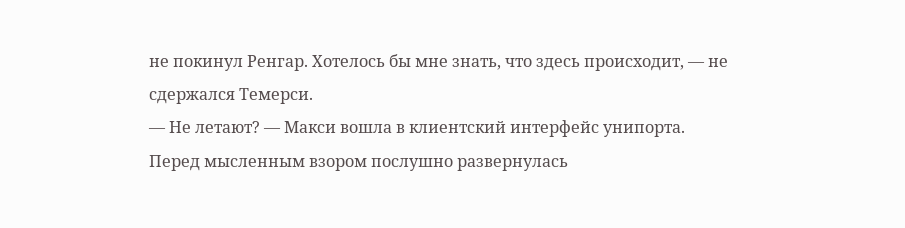не покинул Ренгар. Хотелось бы мне знать, что здесь происходит, — не сдержался Темерси.
— Не летают? — Макси вошла в клиентский интерфейс унипорта. Перед мысленным взором послушно развернулась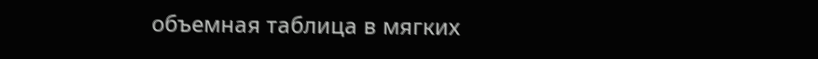объемная таблица в мягких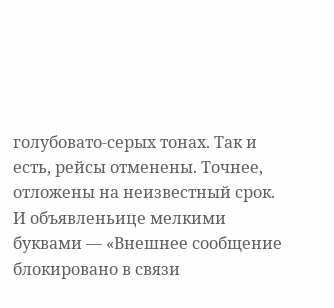голубовато-серых тонах. Так и есть, рейсы отменены. Точнее, отложены на неизвестный срок. И объявленьице мелкими буквами — «Внешнее сообщение блокировано в связи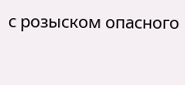с розыском опасного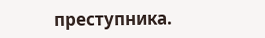преступника.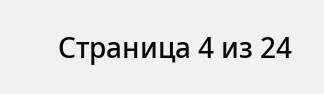Страница 4 из 24